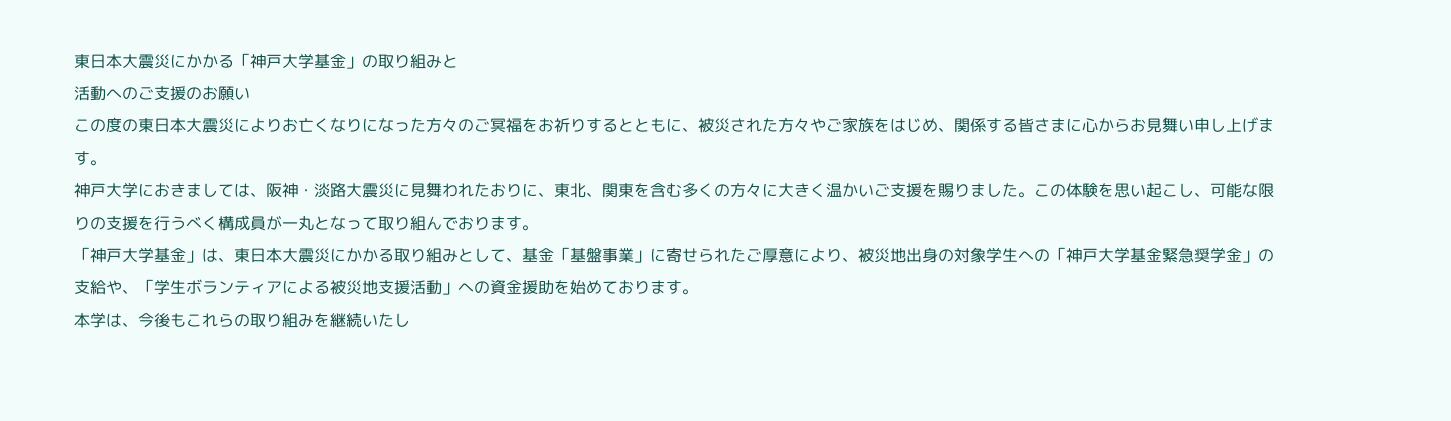東日本大震災にかかる「神戸大学基金」の取り組みと
活動へのご支援のお願い
この度の東日本大震災によりお亡くなりになった方々のご冥福をお祈りするとともに、被災された方々やご家族をはじめ、関係する皆さまに心からお見舞い申し上げます。
神戸大学におきましては、阪神・淡路大震災に見舞われたおりに、東北、関東を含む多くの方々に大きく温かいご支援を賜りました。この体験を思い起こし、可能な限りの支援を行うべく構成員が一丸となって取り組んでおります。
「神戸大学基金」は、東日本大震災にかかる取り組みとして、基金「基盤事業」に寄せられたご厚意により、被災地出身の対象学生への「神戸大学基金緊急奨学金」の支給や、「学生ボランティアによる被災地支援活動」への資金援助を始めております。
本学は、今後もこれらの取り組みを継続いたし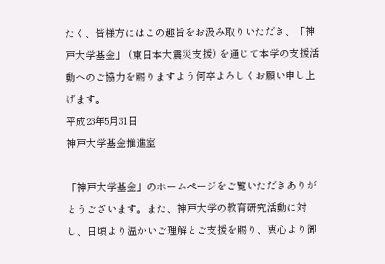たく、皆様方にはこの趣旨をお汲み取りいただき、「神戸大学基金」 (東日本大震災支援) を通じて本学の支援活動へのご協力を賜りますよう何卒よろしくお願い申し上げます。
平成23年5月31日
神戸大学基金推進室

「神戸大学基金」のホームページをご覧いただきありがとうございます。また、神戸大学の教育研究活動に対し、日頃より温かいご理解とご支援を賜り、衷心より御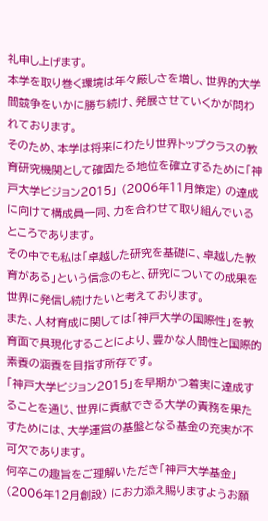礼申し上げます。
本学を取り巻く環境は年々厳しさを増し、世界的大学間競争をいかに勝ち続け、発展させていくかが問われております。
そのため、本学は将来にわたり世界トップクラスの教育研究機関として確固たる地位を確立するために「神戸大学ビジョン2015」 (2006年11月策定) の達成に向けて構成員一同、力を合わせて取り組んでいるところであります。
その中でも私は「卓越した研究を基礎に、卓越した教育がある」という信念のもと、研究についての成果を世界に発信し続けたいと考えております。
また、人材育成に関しては「神戸大学の国際性」を教育面で具現化することにより、豊かな人間性と国際的素養の涵養を目指す所存です。
「神戸大学ビジョン2015」を早期かつ着実に達成することを通じ、世界に貢献できる大学の責務を果たすためには、大学運営の基盤となる基金の充実が不可欠であります。
何卒この趣旨をご理解いただき「神戸大学基金」 (2006年12月創設) にお力添え賜りますようお願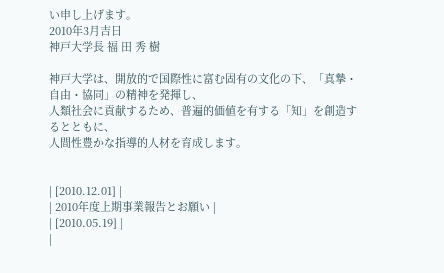い申し上げます。
2010年3月吉日
神戸大学長 福 田 秀 樹

神戸大学は、開放的で国際性に富む固有の文化の下、「真摯・自由・協同」の精神を発揮し、
人類社会に貢献するため、普遍的価値を有する「知」を創造するとともに、
人間性豊かな指導的人材を育成します。


| [2010.12.01] |
| 2010年度上期事業報告とお願い |
| [2010.05.19] |
|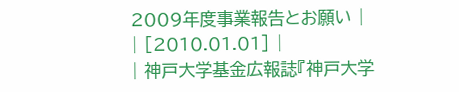2009年度事業報告とお願い |
| [2010.01.01] |
| 神戸大学基金広報誌『神戸大学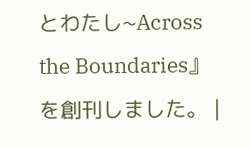とわたし~Across the Boundaries』を創刊しました。 |